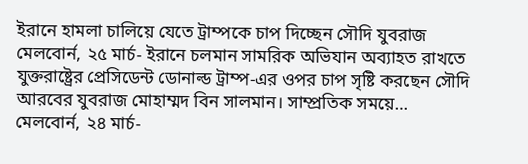ইরানে হামলা চালিয়ে যেতে ট্রাম্পকে চাপ দিচ্ছেন সৌদি যুবরাজ
মেলবোর্ন, ২৫ মার্চ- ইরানে চলমান সামরিক অভিযান অব্যাহত রাখতে যুক্তরাষ্ট্রের প্রেসিডেন্ট ডোনাল্ড ট্রাম্প-এর ওপর চাপ সৃষ্টি করছেন সৌদি আরবের যুবরাজ মোহাম্মদ বিন সালমান। সাম্প্রতিক সময়ে…
মেলবোর্ন, ২৪ মার্চ-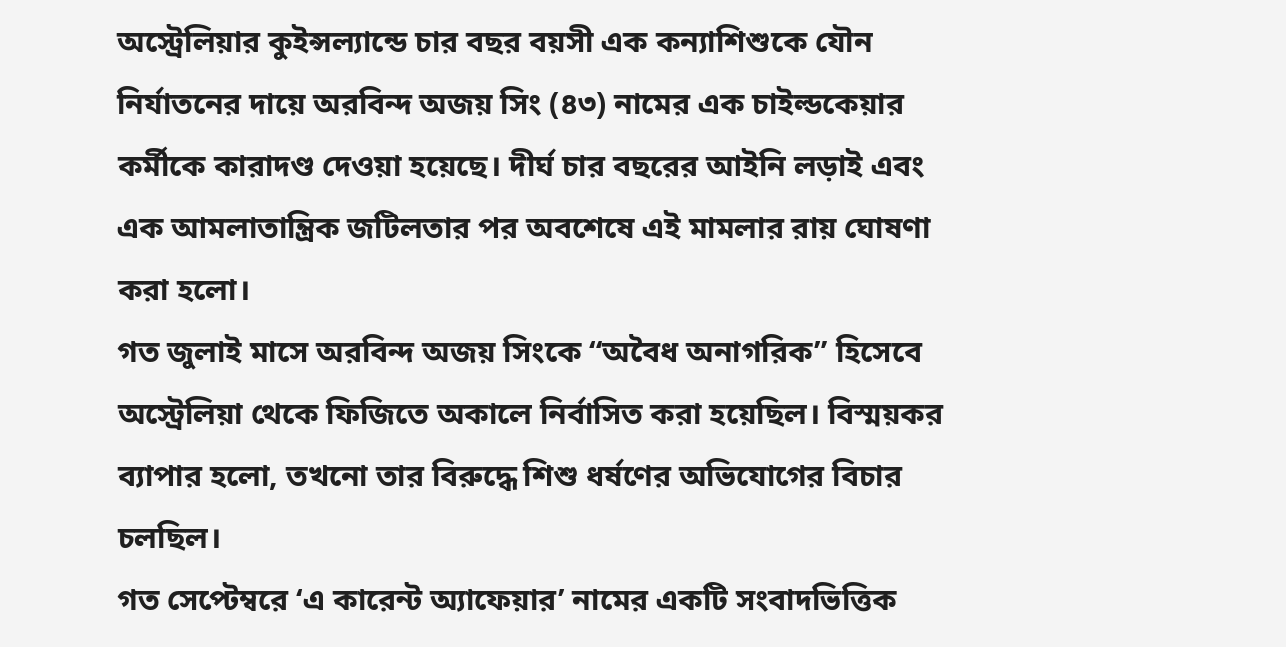অস্ট্রেলিয়ার কুইন্সল্যান্ডে চার বছর বয়সী এক কন্যাশিশুকে যৌন নির্যাতনের দায়ে অরবিন্দ অজয় সিং (৪৩) নামের এক চাইল্ডকেয়ার কর্মীকে কারাদণ্ড দেওয়া হয়েছে। দীর্ঘ চার বছরের আইনি লড়াই এবং এক আমলাতান্ত্রিক জটিলতার পর অবশেষে এই মামলার রায় ঘোষণা করা হলো।
গত জুলাই মাসে অরবিন্দ অজয় সিংকে “অবৈধ অনাগরিক” হিসেবে অস্ট্রেলিয়া থেকে ফিজিতে অকালে নির্বাসিত করা হয়েছিল। বিস্ময়কর ব্যাপার হলো, তখনো তার বিরুদ্ধে শিশু ধর্ষণের অভিযোগের বিচার চলছিল।
গত সেপ্টেম্বরে ‘এ কারেন্ট অ্যাফেয়ার’ নামের একটি সংবাদভিত্তিক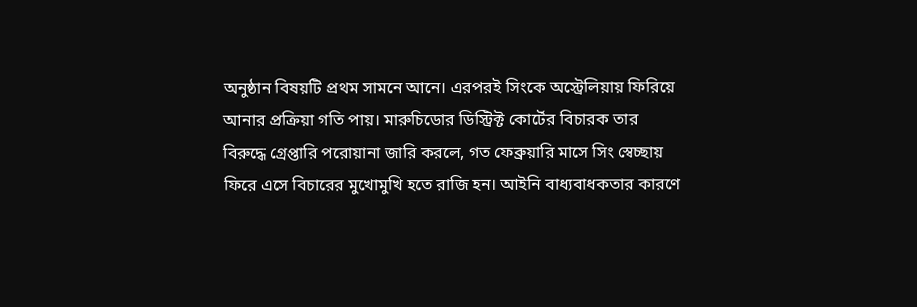অনুষ্ঠান বিষয়টি প্রথম সামনে আনে। এরপরই সিংকে অস্ট্রেলিয়ায় ফিরিয়ে আনার প্রক্রিয়া গতি পায়। মারুচিডোর ডিস্ট্রিক্ট কোর্টের বিচারক তার বিরুদ্ধে গ্রেপ্তারি পরোয়ানা জারি করলে, গত ফেব্রুয়ারি মাসে সিং স্বেচ্ছায় ফিরে এসে বিচারের মুখোমুখি হতে রাজি হন। আইনি বাধ্যবাধকতার কারণে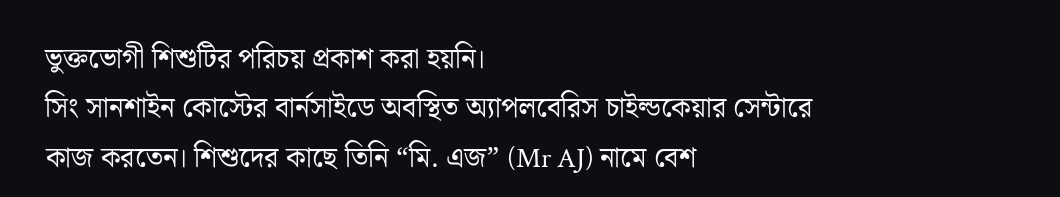ভুক্তভোগী শিশুটির পরিচয় প্রকাশ করা হয়নি।
সিং সানশাইন কোস্টের বার্নসাইডে অবস্থিত অ্যাপলবেরিস চাইল্ডকেয়ার সেন্টারে কাজ করতেন। শিশুদের কাছে তিনি “মি. এজ” (Mr AJ) নামে বেশ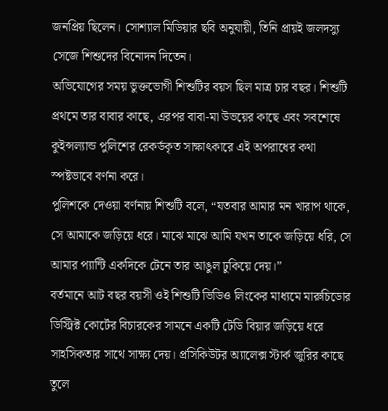জনপ্রিয় ছিলেন। সোশ্যাল মিডিয়ার ছবি অনুযায়ী, তিনি প্রায়ই জলদস্যু সেজে শিশুদের বিনোদন দিতেন।
অভিযোগের সময় ভুক্তভোগী শিশুটির বয়স ছিল মাত্র চার বছর। শিশুটি প্রথমে তার বাবার কাছে, এরপর বাবা-মা উভয়ের কাছে এবং সবশেষে কুইন্সল্যান্ড পুলিশের রেকর্ডকৃত সাক্ষাৎকারে এই অপরাধের কথা স্পষ্টভাবে বর্ণনা করে।
পুলিশকে দেওয়া বর্ণনায় শিশুটি বলে, “যতবার আমার মন খারাপ থাকে, সে আমাকে জড়িয়ে ধরে। মাঝে মাঝে আমি যখন তাকে জড়িয়ে ধরি, সে আমার প্যান্টি একদিকে টেনে তার আঙুল ঢুকিয়ে দেয়।”
বর্তমানে আট বছর বয়সী ওই শিশুটি ভিডিও লিংকের মাধ্যমে মারুচিডোর ডিস্ট্রিক্ট কোর্টের বিচারকের সামনে একটি টেডি বিয়ার জড়িয়ে ধরে সাহসিকতার সাথে সাক্ষ্য দেয়। প্রসিকিউটর অ্যালেক্স স্টার্ক জুরির কাছে তুলে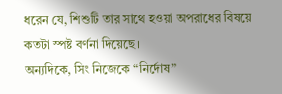ধরেন যে, শিশুটি তার সাথে হওয়া অপরাধের বিষয়ে কতটা স্পষ্ট বর্ণনা দিয়েছে।
অন্যদিকে, সিং নিজেকে “নির্দোষ”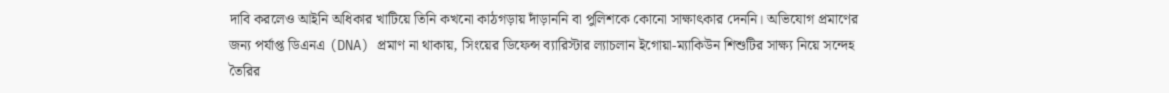দাবি করলেও আইনি অধিকার খাটিয়ে তিনি কখনো কাঠগড়ায় দাঁড়াননি বা পুলিশকে কোনো সাক্ষাৎকার দেননি। অভিযোগ প্রমাণের জন্য পর্যাপ্ত ডিএনএ (DNA) প্রমাণ না থাকায়, সিংয়ের ডিফেন্স ব্যারিস্টার ল্যাচলান ইগোয়া-ম্যাকিউন শিশুটির সাক্ষ্য নিয়ে সন্দেহ তৈরির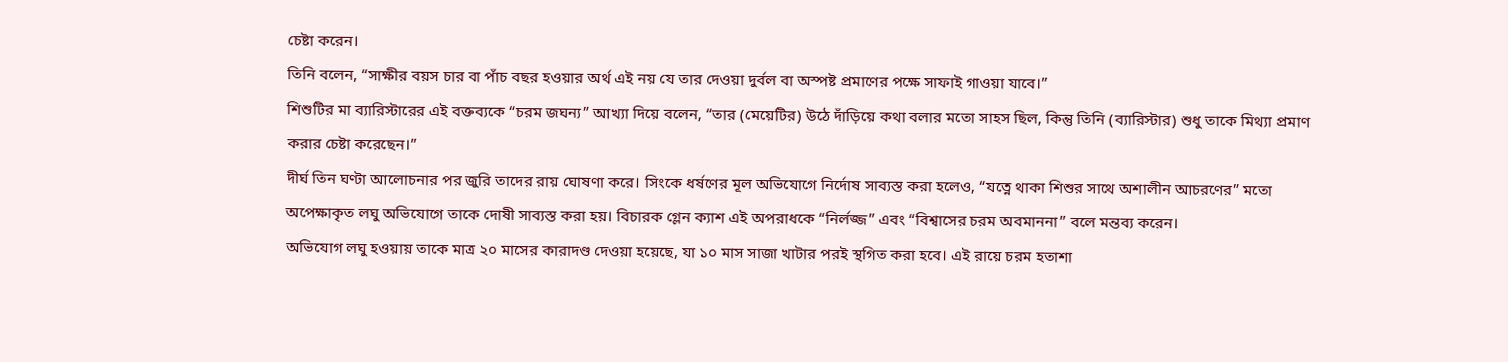চেষ্টা করেন।
তিনি বলেন, “সাক্ষীর বয়স চার বা পাঁচ বছর হওয়ার অর্থ এই নয় যে তার দেওয়া দুর্বল বা অস্পষ্ট প্রমাণের পক্ষে সাফাই গাওয়া যাবে।”
শিশুটির মা ব্যারিস্টারের এই বক্তব্যকে “চরম জঘন্য” আখ্যা দিয়ে বলেন, “তার (মেয়েটির) উঠে দাঁড়িয়ে কথা বলার মতো সাহস ছিল, কিন্তু তিনি (ব্যারিস্টার) শুধু তাকে মিথ্যা প্রমাণ করার চেষ্টা করেছেন।”
দীর্ঘ তিন ঘণ্টা আলোচনার পর জুরি তাদের রায় ঘোষণা করে। সিংকে ধর্ষণের মূল অভিযোগে নির্দোষ সাব্যস্ত করা হলেও, “যত্নে থাকা শিশুর সাথে অশালীন আচরণের” মতো অপেক্ষাকৃত লঘু অভিযোগে তাকে দোষী সাব্যস্ত করা হয়। বিচারক গ্লেন ক্যাশ এই অপরাধকে “নির্লজ্জ” এবং “বিশ্বাসের চরম অবমাননা” বলে মন্তব্য করেন।
অভিযোগ লঘু হওয়ায় তাকে মাত্র ২০ মাসের কারাদণ্ড দেওয়া হয়েছে, যা ১০ মাস সাজা খাটার পরই স্থগিত করা হবে। এই রায়ে চরম হতাশা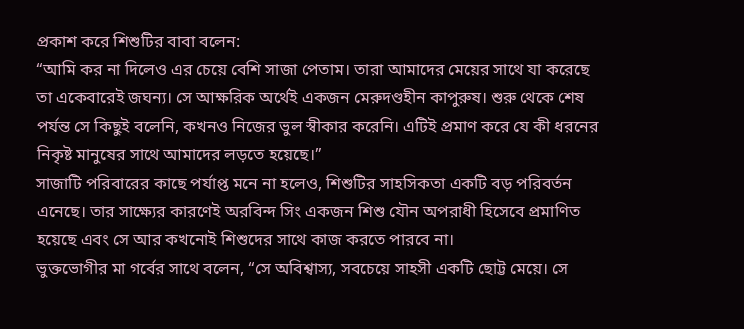প্রকাশ করে শিশুটির বাবা বলেন:
“আমি কর না দিলেও এর চেয়ে বেশি সাজা পেতাম। তারা আমাদের মেয়ের সাথে যা করেছে তা একেবারেই জঘন্য। সে আক্ষরিক অর্থেই একজন মেরুদণ্ডহীন কাপুরুষ। শুরু থেকে শেষ পর্যন্ত সে কিছুই বলেনি, কখনও নিজের ভুল স্বীকার করেনি। এটিই প্রমাণ করে যে কী ধরনের নিকৃষ্ট মানুষের সাথে আমাদের লড়তে হয়েছে।”
সাজাটি পরিবারের কাছে পর্যাপ্ত মনে না হলেও, শিশুটির সাহসিকতা একটি বড় পরিবর্তন এনেছে। তার সাক্ষ্যের কারণেই অরবিন্দ সিং একজন শিশু যৌন অপরাধী হিসেবে প্রমাণিত হয়েছে এবং সে আর কখনোই শিশুদের সাথে কাজ করতে পারবে না।
ভুক্তভোগীর মা গর্বের সাথে বলেন, “সে অবিশ্বাস্য, সবচেয়ে সাহসী একটি ছোট্ট মেয়ে। সে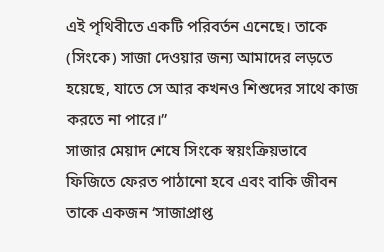এই পৃথিবীতে একটি পরিবর্তন এনেছে। তাকে (সিংকে) সাজা দেওয়ার জন্য আমাদের লড়তে হয়েছে, যাতে সে আর কখনও শিশুদের সাথে কাজ করতে না পারে।”
সাজার মেয়াদ শেষে সিংকে স্বয়ংক্রিয়ভাবে ফিজিতে ফেরত পাঠানো হবে এবং বাকি জীবন তাকে একজন ‘সাজাপ্রাপ্ত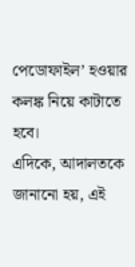পেডোফাইল’ হওয়ার কলঙ্ক নিয়ে কাটাতে হবে।
এদিকে, আদালতকে জানানো হয়, এই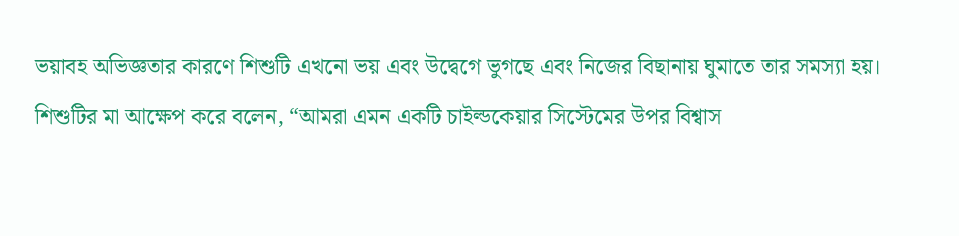ভয়াবহ অভিজ্ঞতার কারণে শিশুটি এখনো ভয় এবং উদ্বেগে ভুগছে এবং নিজের বিছানায় ঘুমাতে তার সমস্যা হয়। শিশুটির মা আক্ষেপ করে বলেন, “আমরা এমন একটি চাইল্ডকেয়ার সিস্টেমের উপর বিশ্বাস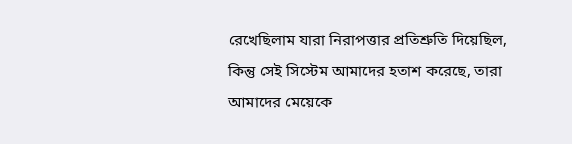রেখেছিলাম যারা নিরাপত্তার প্রতিশ্রুতি দিয়েছিল, কিন্তু সেই সিস্টেম আমাদের হতাশ করেছে, তারা আমাদের মেয়েকে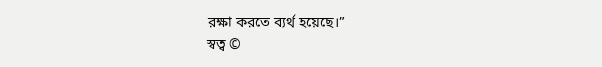রক্ষা করতে ব্যর্থ হয়েছে।”
স্বত্ব ©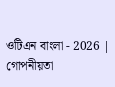ওটিএন বাংলা - 2026 | গোপনীয়তা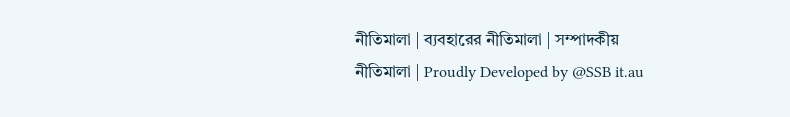নীতিমালা | ব্যবহারের নীতিমালা | সম্পাদকীয় নীতিমালা | Proudly Developed by @SSB it.au